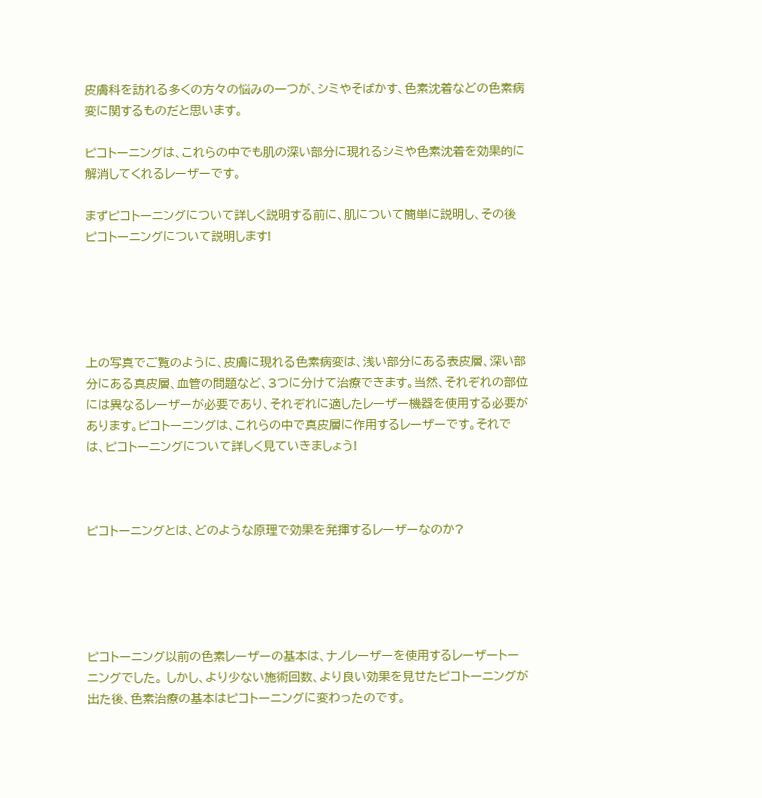皮膚科を訪れる多くの方々の悩みの一つが、シミやそばかす、色素沈着などの色素病変に関するものだと思います。

ピコトーニングは、これらの中でも肌の深い部分に現れるシミや色素沈着を効果的に解消してくれるレーザーです。

まずピコトーニングについて詳しく説明する前に、肌について簡単に説明し、その後ピコトーニングについて説明します!





上の写真でご覧のように、皮膚に現れる色素病変は、浅い部分にある表皮層、深い部分にある真皮層、血管の問題など、3つに分けて治療できます。当然、それぞれの部位には異なるレーザーが必要であり、それぞれに適したレーザー機器を使用する必要があります。ピコトーニングは、これらの中で真皮層に作用するレーザーです。それでは、ピコトーニングについて詳しく見ていきましょう!



ピコトーニングとは、どのような原理で効果を発揮するレーザーなのか?





ピコトーニング以前の色素レーザーの基本は、ナノレーザーを使用するレーザートーニングでした。 しかし、より少ない施術回数、より良い効果を見せたピコトーニングが出た後、色素治療の基本はピコトーニングに変わったのです。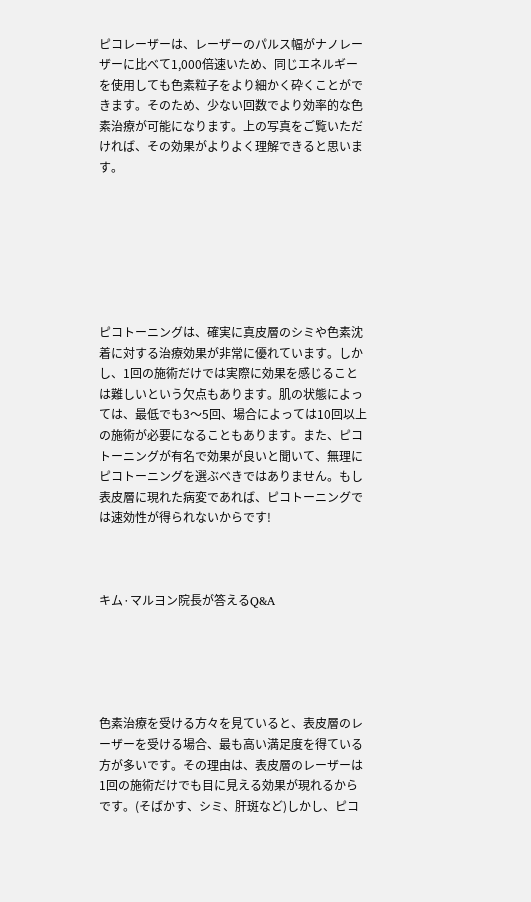ピコレーザーは、レーザーのパルス幅がナノレーザーに比べて1,000倍速いため、同じエネルギーを使用しても色素粒子をより細かく砕くことができます。そのため、少ない回数でより効率的な色素治療が可能になります。上の写真をご覧いただければ、その効果がよりよく理解できると思います。







ピコトーニングは、確実に真皮層のシミや色素沈着に対する治療効果が非常に優れています。しかし、1回の施術だけでは実際に効果を感じることは難しいという欠点もあります。肌の状態によっては、最低でも3〜5回、場合によっては10回以上の施術が必要になることもあります。また、ピコトーニングが有名で効果が良いと聞いて、無理にピコトーニングを選ぶべきではありません。もし表皮層に現れた病変であれば、ピコトーニングでは速効性が得られないからです!



キム·マルヨン院長が答えるQ&A





色素治療を受ける方々を見ていると、表皮層のレーザーを受ける場合、最も高い満足度を得ている方が多いです。その理由は、表皮層のレーザーは1回の施術だけでも目に見える効果が現れるからです。(そばかす、シミ、肝斑など)しかし、ピコ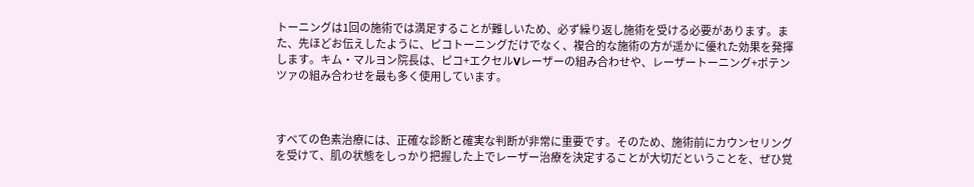トーニングは1回の施術では満足することが難しいため、必ず繰り返し施術を受ける必要があります。また、先ほどお伝えしたように、ピコトーニングだけでなく、複合的な施術の方が遥かに優れた効果を発揮します。キム・マルヨン院長は、ピコ+エクセルVレーザーの組み合わせや、レーザートーニング+ポテンツァの組み合わせを最も多く使用しています。



すべての色素治療には、正確な診断と確実な判断が非常に重要です。そのため、施術前にカウンセリングを受けて、肌の状態をしっかり把握した上でレーザー治療を決定することが大切だということを、ぜひ覚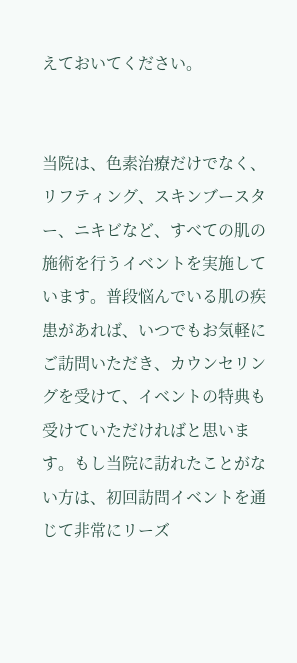えておいてください。


当院は、色素治療だけでなく、リフティング、スキンブースター、ニキビなど、すべての肌の施術を行うイベントを実施しています。普段悩んでいる肌の疾患があれば、いつでもお気軽にご訪問いただき、カウンセリングを受けて、イベントの特典も受けていただければと思います。もし当院に訪れたことがない方は、初回訪問イベントを通じて非常にリーズ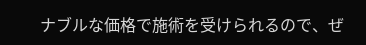ナブルな価格で施術を受けられるので、ぜ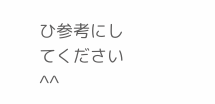ひ参考にしてください^^